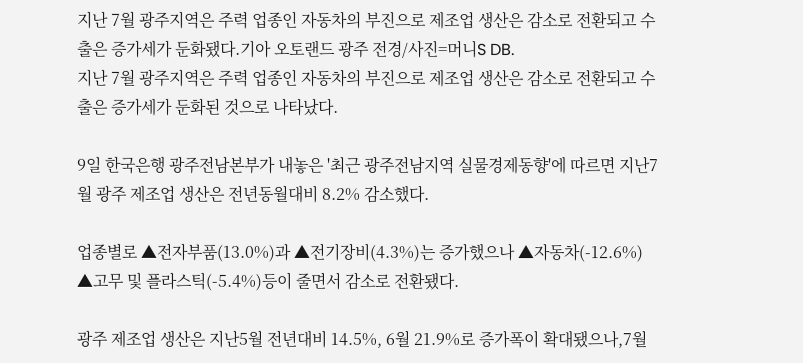지난 7월 광주지역은 주력 업종인 자동차의 부진으로 제조업 생산은 감소로 전환되고 수출은 증가세가 둔화됐다.기아 오토랜드 광주 전경/사진=머니S DB.
지난 7월 광주지역은 주력 업종인 자동차의 부진으로 제조업 생산은 감소로 전환되고 수출은 증가세가 둔화된 것으로 나타났다.

9일 한국은행 광주전남본부가 내놓은 '최근 광주전남지역 실물경제동향'에 따르면 지난7월 광주 제조업 생산은 전년동월대비 8.2% 감소했다.

업종별로 ▲전자부품(13.0%)과 ▲전기장비(4.3%)는 증가했으나 ▲자동차(-12.6%) ▲고무 및 플라스틱(-5.4%)등이 줄면서 감소로 전환됐다.

광주 제조업 생산은 지난5월 전년대비 14.5%, 6월 21.9%로 증가폭이 확대됐으나,7월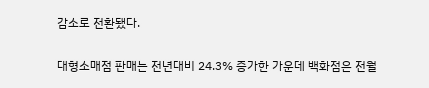감소로 전환됐다.

대형소매점 판매는 전년대비 24.3% 증가한 가운데 백화점은 전월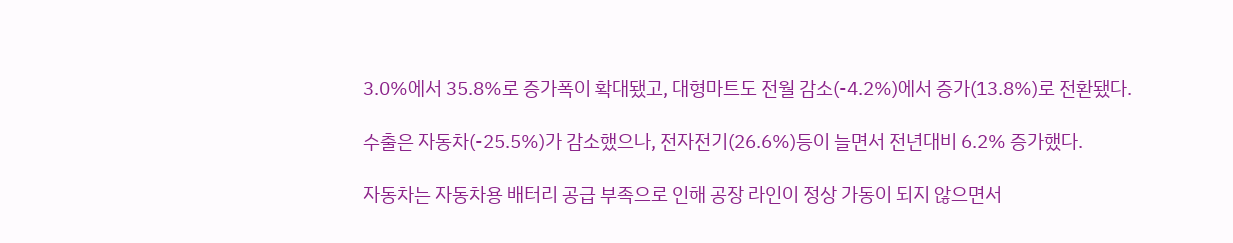3.0%에서 35.8%로 증가폭이 확대됐고, 대형마트도 전월 감소(-4.2%)에서 증가(13.8%)로 전환됐다.

수출은 자동차(-25.5%)가 감소했으나, 전자전기(26.6%)등이 늘면서 전년대비 6.2% 증가했다.

자동차는 자동차용 배터리 공급 부족으로 인해 공장 라인이 정상 가동이 되지 않으면서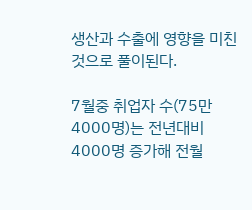생산과 수출에 영향을 미친 것으로 풀이된다.

7월중 취업자 수(75만4000명)는 전년대비 4000명 증가해 전월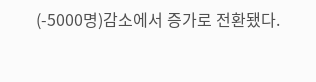(-5000명)감소에서 증가로 전환됐다.